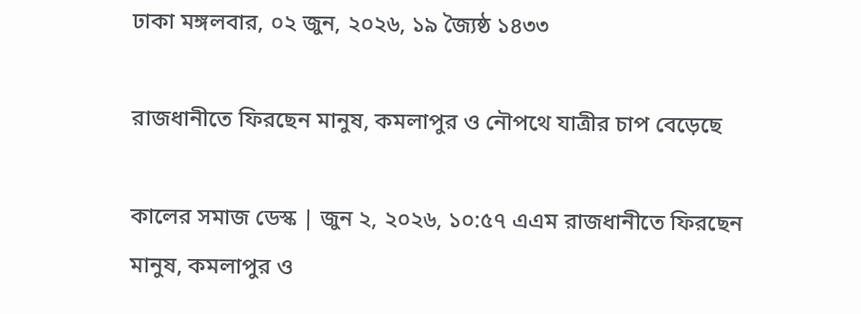ঢাকা মঙ্গলবার, ০২ জুন, ২০২৬, ১৯ জ্যৈষ্ঠ ১৪৩৩

রাজধানীতে ফিরছেন মানুষ, কমলাপুর ও নৌপথে যাত্রীর চাপ বেড়েছে

কালের সমাজ ডেস্ক | জুন ২, ২০২৬, ১০:৫৭ এএম রাজধানীতে ফিরছেন মানুষ, কমলাপুর ও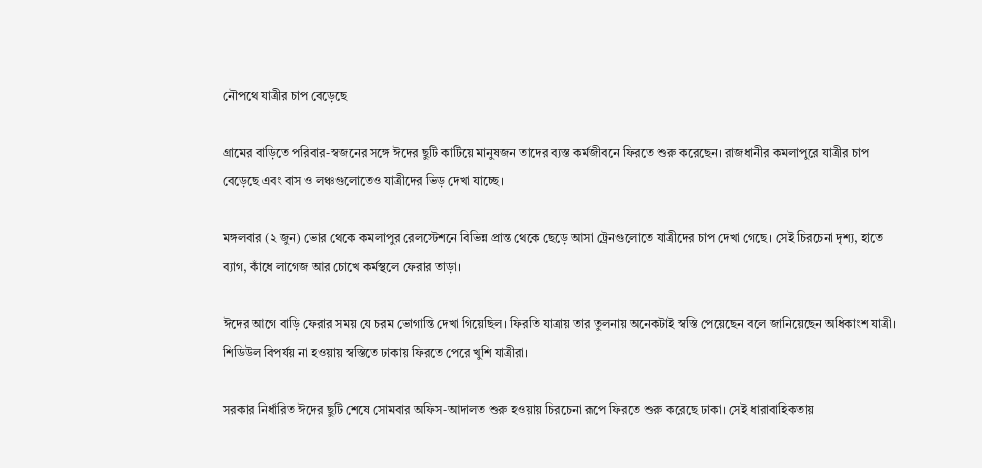নৌপথে যাত্রীর চাপ বেড়েছে

গ্রামের বাড়িতে পরিবার-স্বজনের সঙ্গে ঈদের ছুটি কাটিয়ে মানুষজন তাদের ব্যস্ত কর্মজীবনে ফিরতে শুরু করেছেন। রাজধানীর কমলাপুরে যাত্রীর চাপ বেড়েছে এবং বাস ও লঞ্চগুলোতেও যাত্রীদের ভিড় দেখা যাচ্ছে।

মঙ্গলবার (২ জুন) ভোর থেকে কমলাপুর রেলস্টেশনে বিভিন্ন প্রান্ত থেকে ছেড়ে আসা ট্রেনগুলোতে যাত্রীদের চাপ দেখা গেছে। সেই চিরচেনা দৃশ্য, হাতে ব্যাগ, কাঁধে লাগেজ আর চোখে কর্মস্থলে ফেরার তাড়া।

ঈদের আগে বাড়ি ফেরার সময় যে চরম ভোগান্তি দেখা গিয়েছিল। ফিরতি যাত্রায় তার তুলনায় অনেকটাই স্বস্তি পেয়েছেন বলে জানিয়েছেন অধিকাংশ যাত্রী। শিডিউল বিপর্যয় না হওয়ায় স্বস্তিতে ঢাকায় ফিরতে পেরে খুশি যাত্রীরা।

সরকার নির্ধারিত ঈদের ছুটি শেষে সোমবার অফিস-আদালত শুরু হওয়ায় চিরচেনা রূপে ফিরতে শুরু করেছে ঢাকা। সেই ধারাবাহিকতায়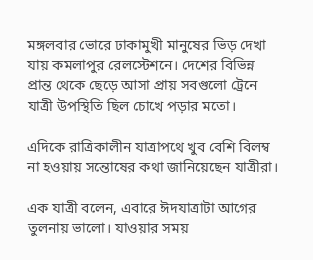মঙ্গলবার ভোরে ঢাকামুখী মানুষের ভিড় দেখা যায় কমলাপুর রেলস্টেশনে। দেশের বিভিন্ন প্রান্ত থেকে ছেড়ে আসা প্রায় সবগুলো ট্রেনে যাত্রী উপস্থিতি ছিল চোখে পড়ার মতো।

এদিকে রাত্রিকালীন যাত্রাপথে খুব বেশি বিলম্ব না হওয়ায় সন্তোষের কথা জানিয়েছেন যাত্রীরা।

এক যাত্রী বলেন, এবারে ঈদযাত্রাটা আগের তুলনায় ভালো। যাওয়ার সময়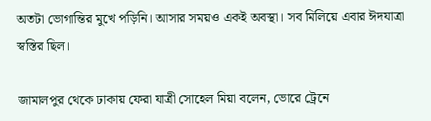অতটা ভোগান্তির মুখে পড়িনি। আসার সময়ও একই অবস্থা। সব মিলিয়ে এবার ঈদযাত্রা স্বস্তির ছিল।

জামালপুর থেকে ঢাকায় ফেরা যাত্রী সোহেল মিয়া বলেন, ভোরে ট্রেনে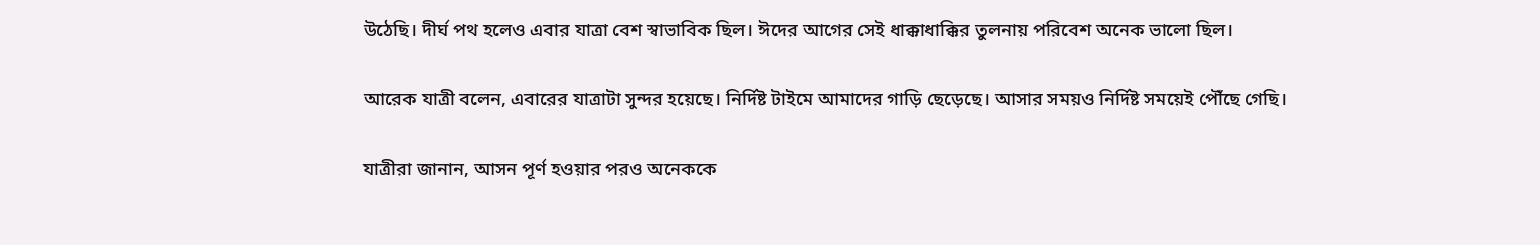উঠেছি। দীর্ঘ পথ হলেও এবার যাত্রা বেশ স্বাভাবিক ছিল। ঈদের আগের সেই ধাক্কাধাক্কির তুলনায় পরিবেশ অনেক ভালো ছিল।

আরেক যাত্রী বলেন, এবারের যাত্রাটা সুন্দর হয়েছে। নির্দিষ্ট টাইমে আমাদের গাড়ি ছেড়েছে। আসার সময়ও নির্দিষ্ট সময়েই পৌঁছে গেছি।

যাত্রীরা জানান, আসন পূর্ণ হওয়ার পরও অনেককে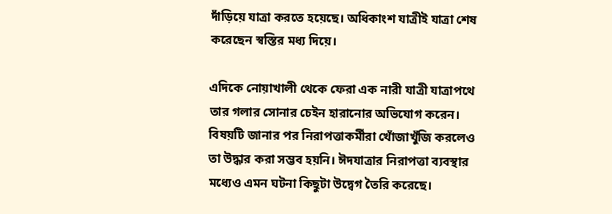দাঁড়িয়ে যাত্রা করতে হয়েছে। অধিকাংশ যাত্রীই যাত্রা শেষ করেছেন স্বস্তির মধ্য দিয়ে।

এদিকে নোয়াখালী থেকে ফেরা এক নারী যাত্রী যাত্রাপথে তার গলার সোনার চেইন হারানোর অভিযোগ করেন। বিষয়টি জানার পর নিরাপত্তাকর্মীরা খোঁজাখুঁজি করলেও তা উদ্ধার করা সম্ভব হয়নি। ঈদযাত্রার নিরাপত্তা ব্যবস্থার মধ্যেও এমন ঘটনা কিছুটা উদ্বেগ তৈরি করেছে।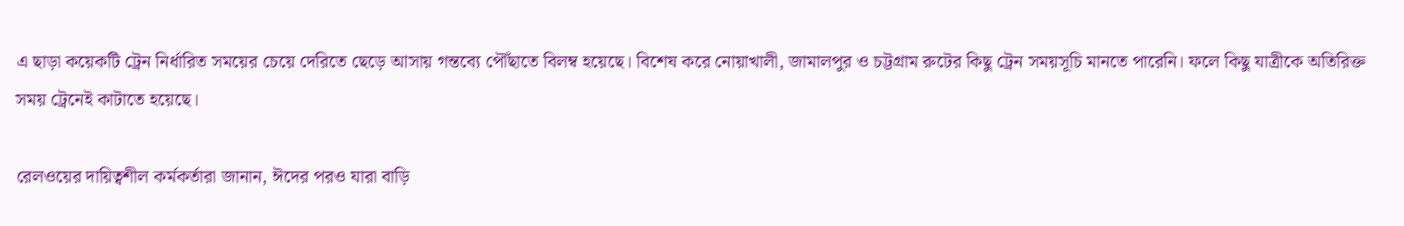এ ছাড়া কয়েকটি ট্রেন নির্ধারিত সময়ের চেয়ে দেরিতে ছেড়ে আসায় গন্তব্যে পৌঁছাতে বিলম্ব হয়েছে। বিশেষ করে নোয়াখালী, জামালপুর ও চট্টগ্রাম রুটের কিছু ট্রেন সময়সূচি মানতে পারেনি। ফলে কিছু যাত্রীকে অতিরিক্ত সময় ট্রেনেই কাটাতে হয়েছে।

রেলওয়ের দায়িত্বশীল কর্মকর্তারা জানান, ঈদের পরও যারা বাড়ি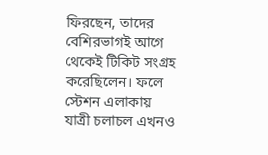ফিরছেন, তাদের বেশিরভাগই আগে থেকেই টিকিট সংগ্রহ করেছিলেন। ফলে স্টেশন এলাকায় যাত্রী চলাচল এখনও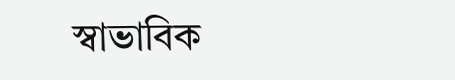স্বাভাবিক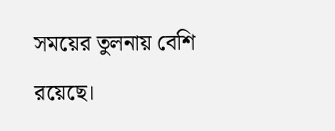সময়ের তুলনায় বেশি রয়েছে।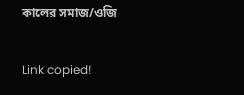কালের সমাজ/ওজি

Link copied!